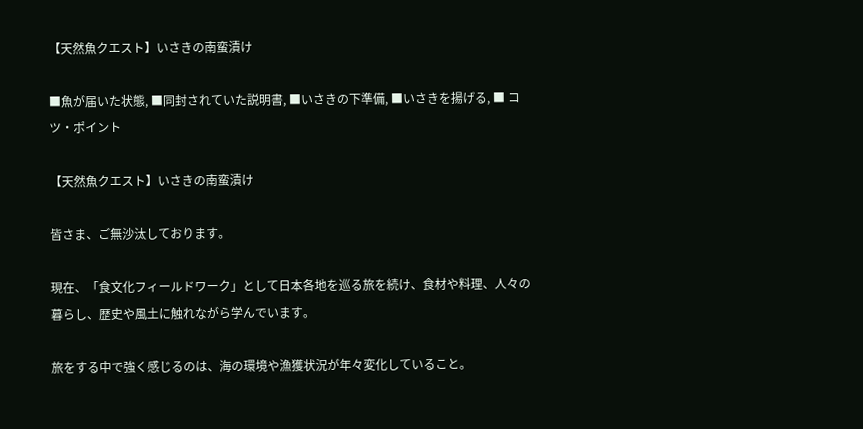【天然魚クエスト】いさきの南蛮漬け

■魚が届いた状態, ■同封されていた説明書, ■いさきの下準備, ■いさきを揚げる, ■ コツ・ポイント

【天然魚クエスト】いさきの南蛮漬け

皆さま、ご無沙汰しております。

現在、「食文化フィールドワーク」として日本各地を巡る旅を続け、食材や料理、人々の暮らし、歴史や風土に触れながら学んでいます。

旅をする中で強く感じるのは、海の環境や漁獲状況が年々変化していること。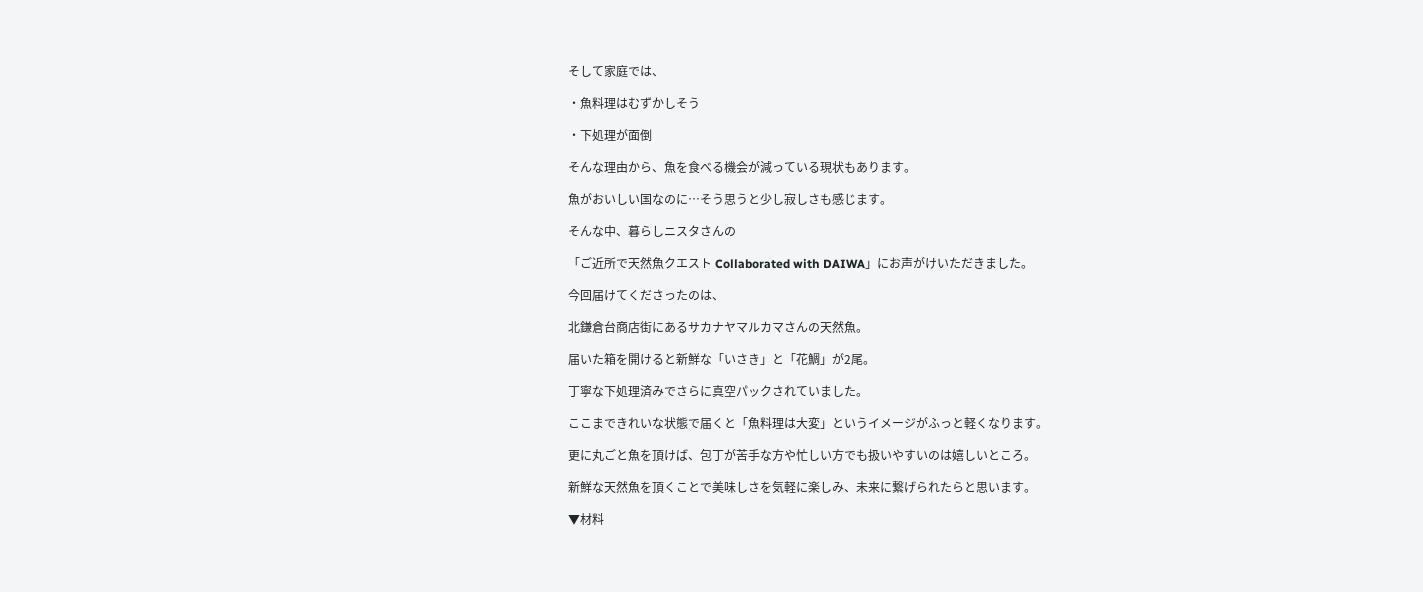そして家庭では、

・魚料理はむずかしそう

・下処理が面倒

そんな理由から、魚を食べる機会が減っている現状もあります。

魚がおいしい国なのに…そう思うと少し寂しさも感じます。

そんな中、暮らしニスタさんの

「ご近所で天然魚クエスト Collaborated with DAIWA」にお声がけいただきました。

今回届けてくださったのは、

北鎌倉台商店街にあるサカナヤマルカマさんの天然魚。

届いた箱を開けると新鮮な「いさき」と「花鯛」が2尾。

丁寧な下処理済みでさらに真空パックされていました。

ここまできれいな状態で届くと「魚料理は大変」というイメージがふっと軽くなります。

更に丸ごと魚を頂けば、包丁が苦手な方や忙しい方でも扱いやすいのは嬉しいところ。

新鮮な天然魚を頂くことで美味しさを気軽に楽しみ、未来に繋げられたらと思います。

▼材料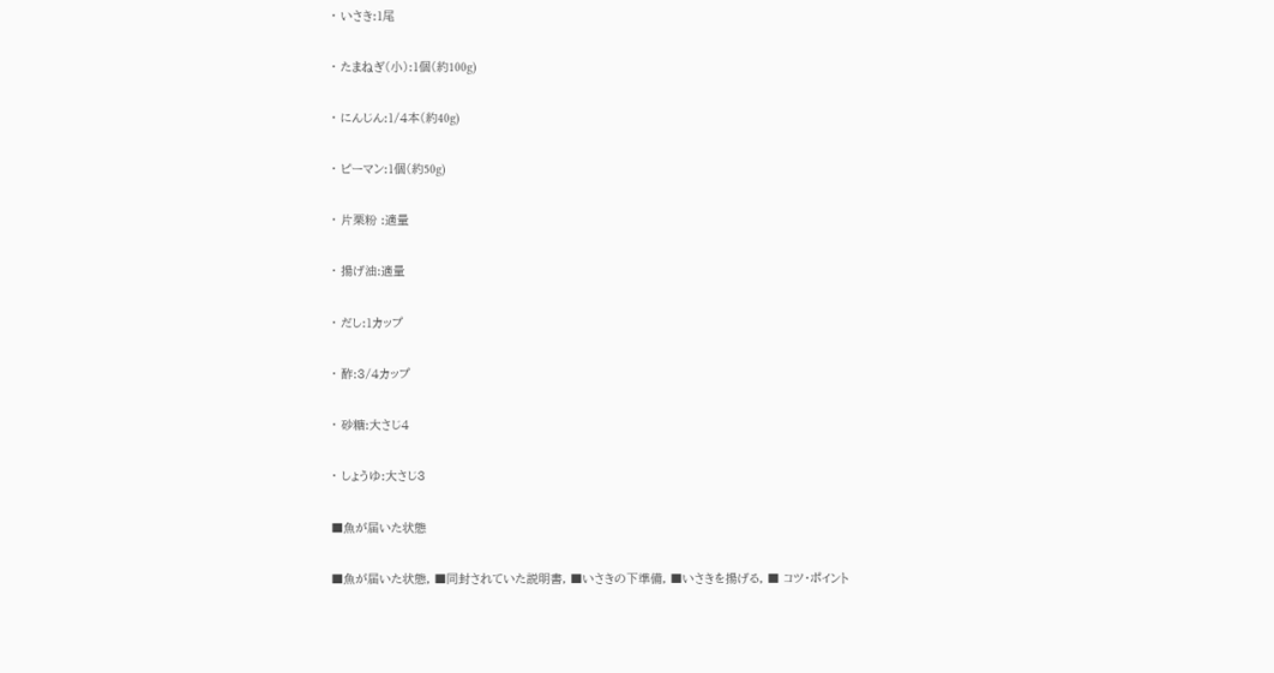・ いさき:1尾

・ たまねぎ(小):1個(約100g)

・ にんじん:1/4本(約40g)

・ ピーマン:1個(約50g)

・ 片栗粉 :適量

・ 揚げ油:適量

・ だし:1カップ

・ 酢:3/4カップ

・ 砂糖:大さじ4

・ しょうゆ:大さじ3

■魚が届いた状態

■魚が届いた状態, ■同封されていた説明書, ■いさきの下準備, ■いさきを揚げる, ■ コツ・ポイント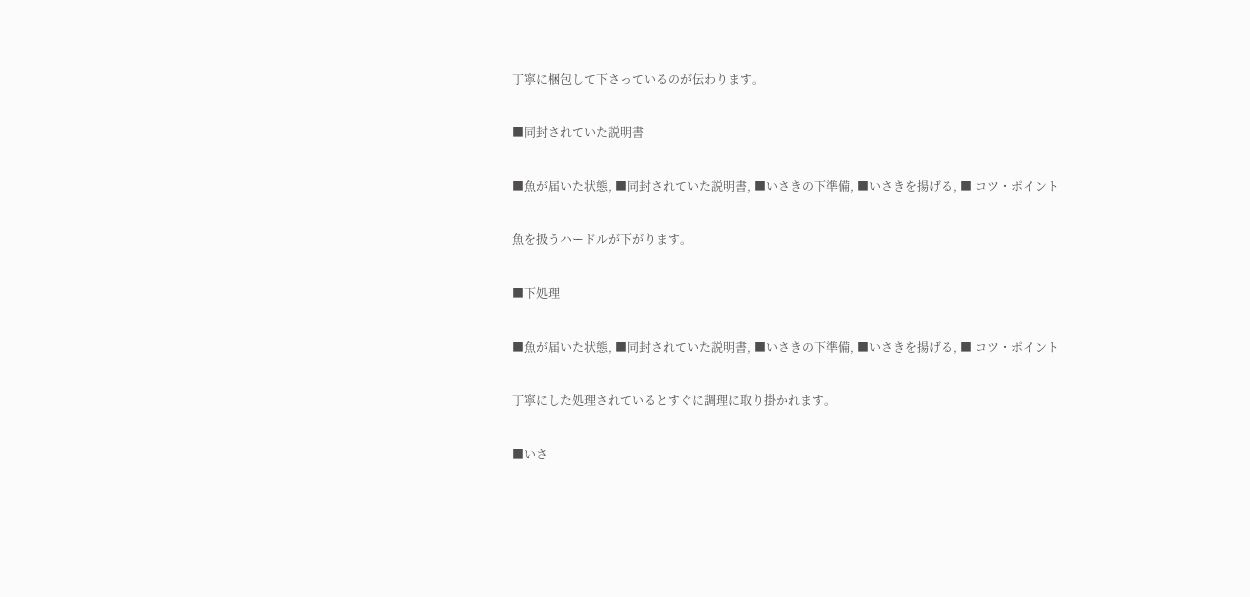丁寧に梱包して下さっているのが伝わります。

■同封されていた説明書

■魚が届いた状態, ■同封されていた説明書, ■いさきの下準備, ■いさきを揚げる, ■ コツ・ポイント

魚を扱うハードルが下がります。

■下処理

■魚が届いた状態, ■同封されていた説明書, ■いさきの下準備, ■いさきを揚げる, ■ コツ・ポイント

丁寧にした処理されているとすぐに調理に取り掛かれます。

■いさ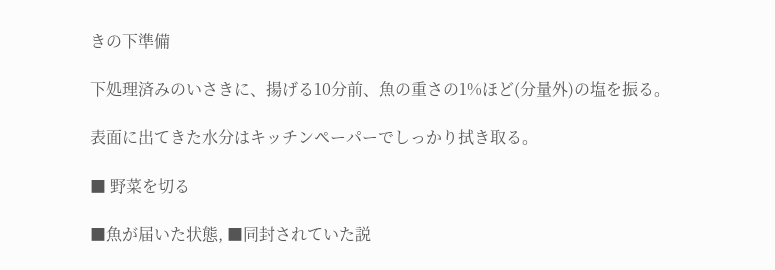きの下準備

下処理済みのいさきに、揚げる10分前、魚の重さの1%ほど(分量外)の塩を振る。

表面に出てきた水分はキッチンペーパーでしっかり拭き取る。

■ 野菜を切る

■魚が届いた状態, ■同封されていた説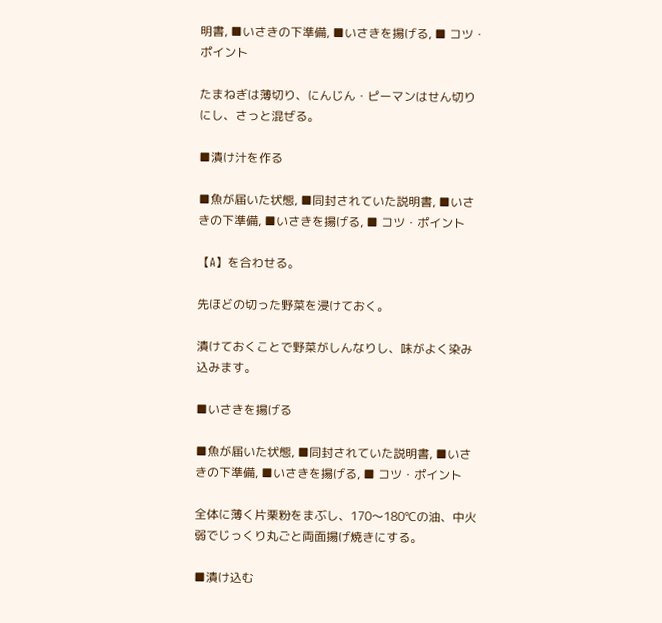明書, ■いさきの下準備, ■いさきを揚げる, ■ コツ・ポイント

たまねぎは薄切り、にんじん・ピーマンはせん切りにし、さっと混ぜる。

■漬け汁を作る

■魚が届いた状態, ■同封されていた説明書, ■いさきの下準備, ■いさきを揚げる, ■ コツ・ポイント

【A】を合わせる。

先ほどの切った野菜を浸けておく。

漬けておくことで野菜がしんなりし、味がよく染み込みます。

■いさきを揚げる

■魚が届いた状態, ■同封されていた説明書, ■いさきの下準備, ■いさきを揚げる, ■ コツ・ポイント

全体に薄く片栗粉をまぶし、170〜180℃の油、中火弱でじっくり丸ごと両面揚げ焼きにする。

■漬け込む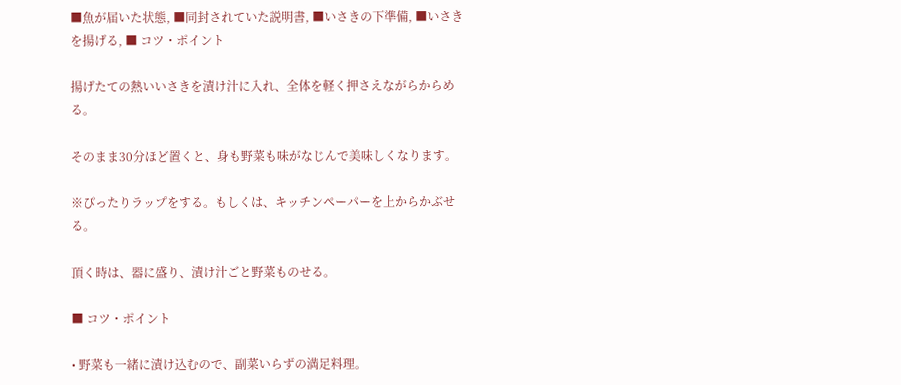■魚が届いた状態, ■同封されていた説明書, ■いさきの下準備, ■いさきを揚げる, ■ コツ・ポイント

揚げたての熱いいさきを漬け汁に入れ、全体を軽く押さえながらからめる。

そのまま30分ほど置くと、身も野菜も味がなじんで美味しくなります。

※ぴったりラップをする。もしくは、キッチンペーパーを上からかぶせる。

頂く時は、器に盛り、漬け汁ごと野菜ものせる。

■ コツ・ポイント

• 野菜も一緒に漬け込むので、副菜いらずの満足料理。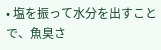• 塩を振って水分を出すことで、魚臭さ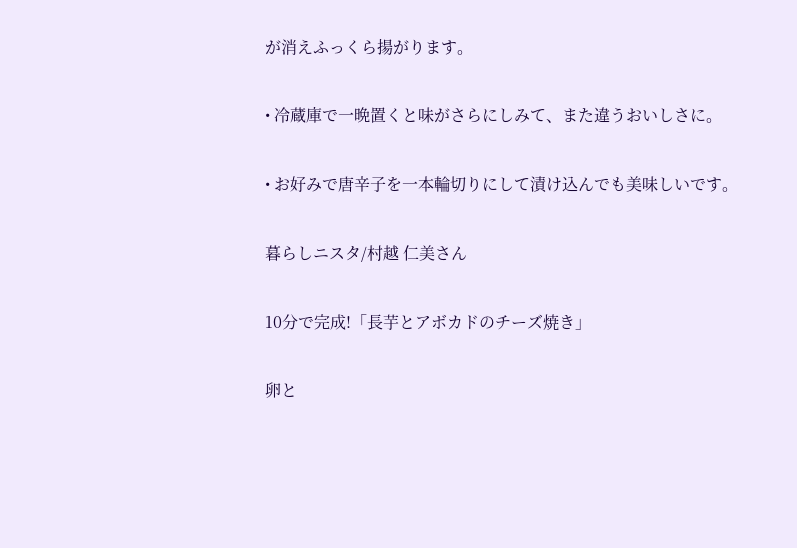が消えふっくら揚がります。

• 冷蔵庫で一晩置くと味がさらにしみて、また違うおいしさに。

• お好みで唐辛子を一本輪切りにして漬け込んでも美味しいです。

暮らしニスタ/村越 仁美さん

10分で完成!「長芋とアボカドのチーズ焼き」

卵と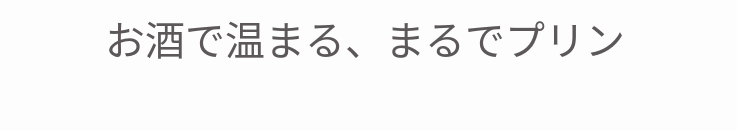お酒で温まる、まるでプリン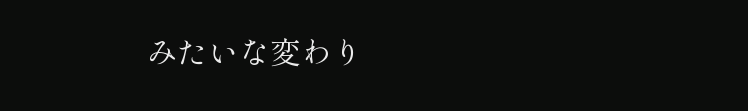みたいな変わり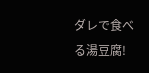ダレで食べる湯豆腐!